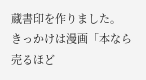蔵書印を作りました。
きっかけは漫画「本なら売るほど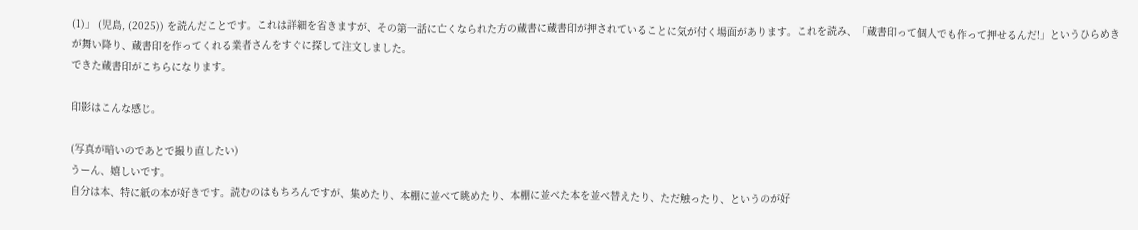(1)」 (児島, (2025)) を読んだことです。これは詳細を省きますが、その第一話に亡くなられた方の蔵書に蔵書印が押されていることに気が付く場面があります。これを読み、「蔵書印って個人でも作って押せるんだ!」というひらめきが舞い降り、蔵書印を作ってくれる業者さんをすぐに探して注文しました。
できた蔵書印がこちらになります。

印影はこんな感じ。

(写真が暗いのであとで撮り直したい)
うーん、嬉しいです。
自分は本、特に紙の本が好きです。読むのはもちろんですが、集めたり、本棚に並べて眺めたり、本棚に並べた本を並べ替えたり、ただ触ったり、というのが好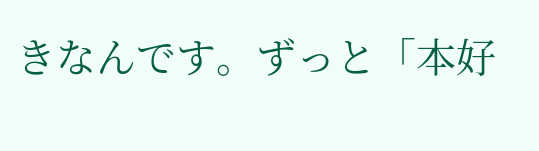きなんです。ずっと「本好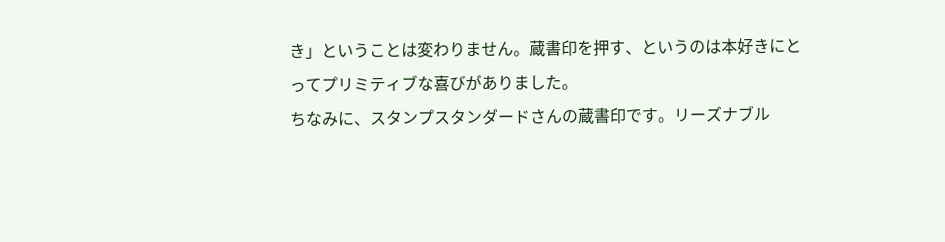き」ということは変わりません。蔵書印を押す、というのは本好きにとってプリミティブな喜びがありました。
ちなみに、スタンプスタンダードさんの蔵書印です。リーズナブル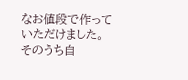なお値段で作っていただけました。
そのうち自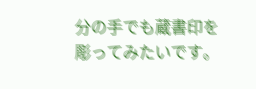分の手でも蔵書印を彫ってみたいです。